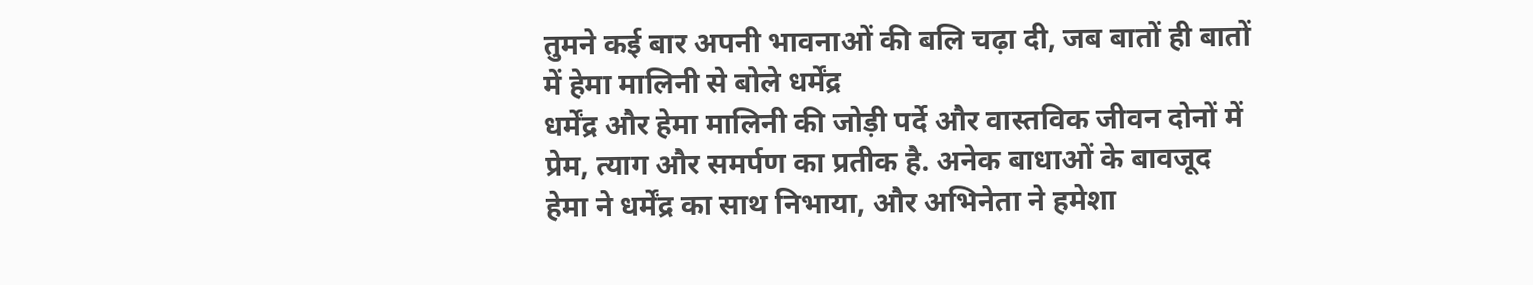तुमने कई बार अपनी भावनाओं की बलि चढ़ा दी, जब बातों ही बातों में हेमा मालिनी से बोले धर्मेंद्र
धर्मेंद्र और हेमा मालिनी की जोड़ी पर्दे और वास्तविक जीवन दोनों में प्रेम, त्याग और समर्पण का प्रतीक है. अनेक बाधाओं के बावजूद हेमा ने धर्मेंद्र का साथ निभाया, और अभिनेता ने हमेशा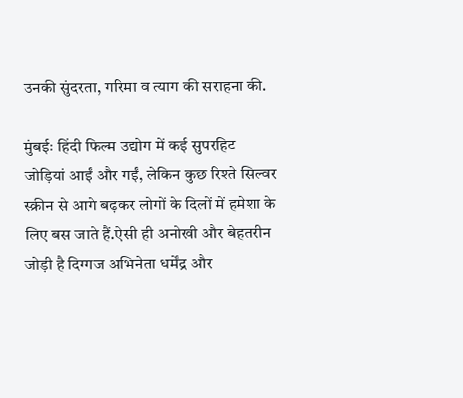उनकी सुंदरता, गरिमा व त्याग की सराहना की.

मुंबईः हिंदी फिल्म उद्योग में कई सुपरहिट जोड़ियां आईं और गईं, लेकिन कुछ रिश्ते सिल्वर स्क्रीन से आगे बढ़कर लोगों के दिलों में हमेशा के लिए बस जाते हैं.ऐसी ही अनोखी और बेहतरीन जोड़ी है दिग्गज अभिनेता धर्मेंद्र और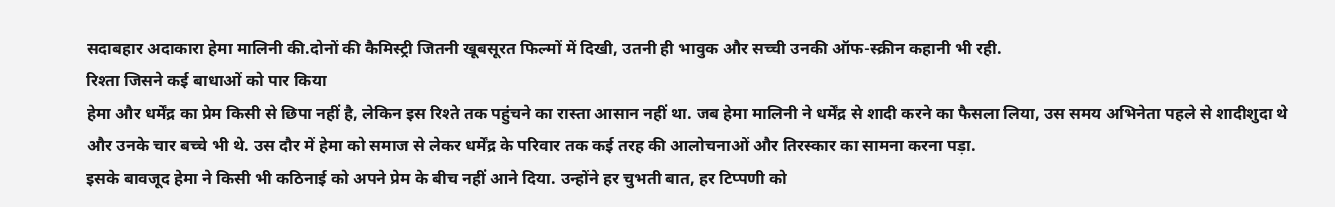सदाबहार अदाकारा हेमा मालिनी की.दोनों की कैमिस्ट्री जितनी खूबसूरत फिल्मों में दिखी, उतनी ही भावुक और सच्ची उनकी ऑफ-स्क्रीन कहानी भी रही.
रिश्ता जिसने कई बाधाओं को पार किया
हेमा और धर्मेंद्र का प्रेम किसी से छिपा नहीं है, लेकिन इस रिश्ते तक पहुंचने का रास्ता आसान नहीं था. जब हेमा मालिनी ने धर्मेंद्र से शादी करने का फैसला लिया, उस समय अभिनेता पहले से शादीशुदा थे और उनके चार बच्चे भी थे. उस दौर में हेमा को समाज से लेकर धर्मेंद्र के परिवार तक कई तरह की आलोचनाओं और तिरस्कार का सामना करना पड़ा.
इसके बावजूद हेमा ने किसी भी कठिनाई को अपने प्रेम के बीच नहीं आने दिया. उन्होंने हर चुभती बात, हर टिप्पणी को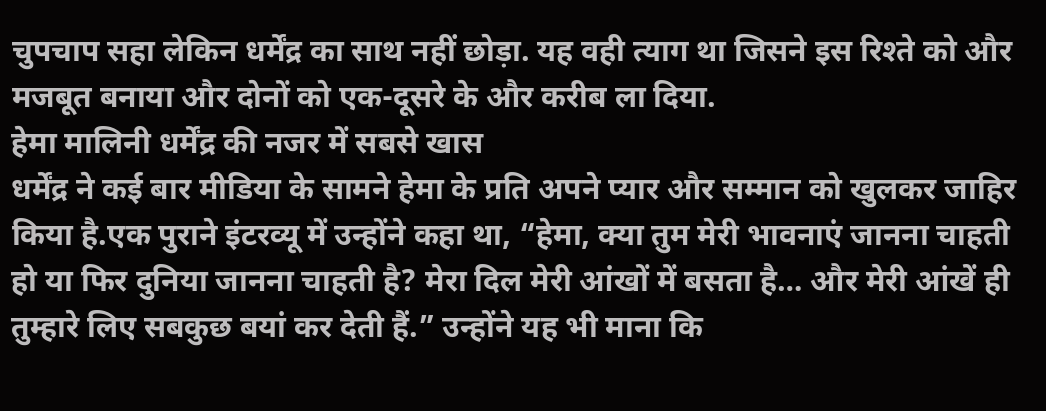चुपचाप सहा लेकिन धर्मेंद्र का साथ नहीं छोड़ा. यह वही त्याग था जिसने इस रिश्ते को और मजबूत बनाया और दोनों को एक-दूसरे के और करीब ला दिया.
हेमा मालिनी धर्मेंद्र की नजर में सबसे खास
धर्मेंद्र ने कई बार मीडिया के सामने हेमा के प्रति अपने प्यार और सम्मान को खुलकर जाहिर किया है.एक पुराने इंटरव्यू में उन्होंने कहा था, “हेमा, क्या तुम मेरी भावनाएं जानना चाहती हो या फिर दुनिया जानना चाहती है? मेरा दिल मेरी आंखों में बसता है… और मेरी आंखें ही तुम्हारे लिए सबकुछ बयां कर देती हैं.” उन्होंने यह भी माना कि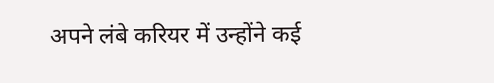अपने लंबे करियर में उन्होंने कई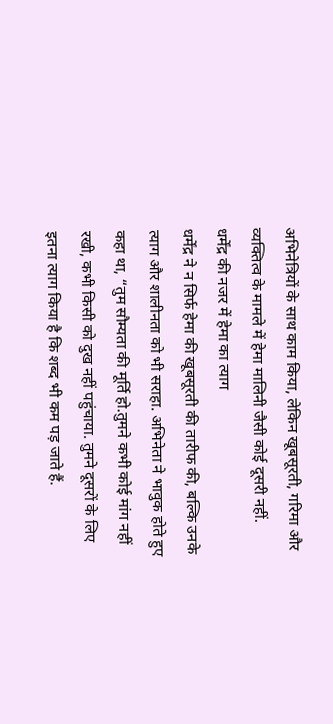अभिनेत्रियों के साथ काम किया, लेकिन खूबसूरती, गरिमा और व्यक्तित्व के मामले में हेमा मालिनी जैसी कोई दूसरी नहीं.
धर्मेंद्र की नजर में हेमा का त्याग
धर्मेंद्र ने न सिर्फ हेमा की खूबसूरती की तारीफ की, बल्कि उनके त्याग और शालीनता को भी सराहा. अभिनेता ने भावुक होते हुए कहा था, “तुम सौम्यता की मूर्ति हो.तुमने कभी कोई मांग नहीं रखी, कभी किसी को दुख नहीं पहुंचाया. तुमने दूसरों के लिए इतना त्याग किया है कि शब्द भी कम पड़ जाते हैं.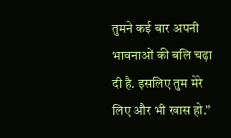तुमने कई बार अपनी भावनाओं की बलि चढ़ा दी है. इसलिए तुम मेरे लिए और भी खास हो.”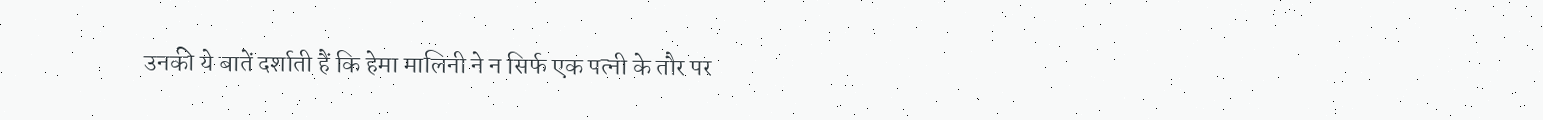उनकी ये बातें दर्शाती हैं कि हेमा मालिनी ने न सिर्फ एक पत्नी के तौर पर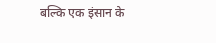बल्कि एक इंसान के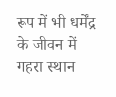रूप में भी धर्मेंद्र के जीवन में गहरा स्थान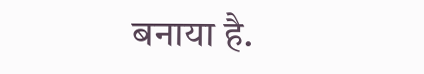बनाया है.